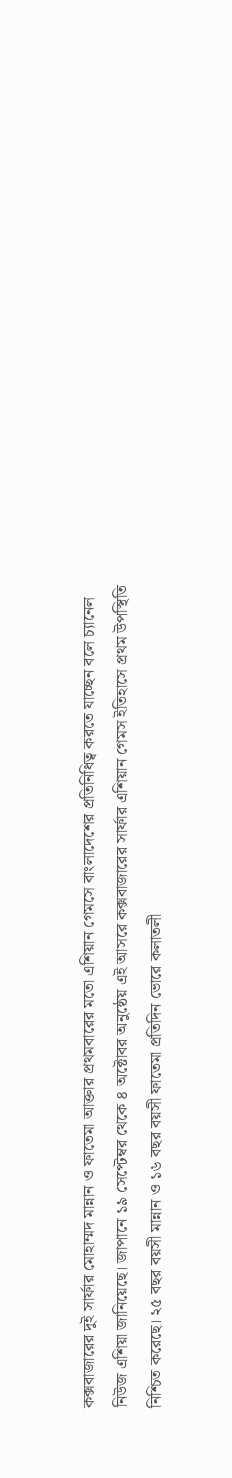কক্সবাজারের দুই সার্ফার মোহাম্মদ মান্নান ও ফাতেমা আক্তার প্রথমবারের মতো এশিয়ান গেমসে বাংলাদেশের প্রতিনিধিত্ব করতে যাচ্ছেন বলে চ্যানেল নিউজ এশিয়া জানিয়েছে। জাপানে ১৯ সেপ্টেম্বর থেকে ৪ অক্টোবর অনুষ্ঠেয় এই আসরে কক্সবাজারের সার্ফার এশিয়ান গেমস ইতিহাসে প্রথম উপস্থিতি নিশ্চিত করেছে। ২৫ বছর বয়সী মান্নান ও ১৬ বছর বয়সী ফাতেমা প্রতিদিন ভোরে কলাতলী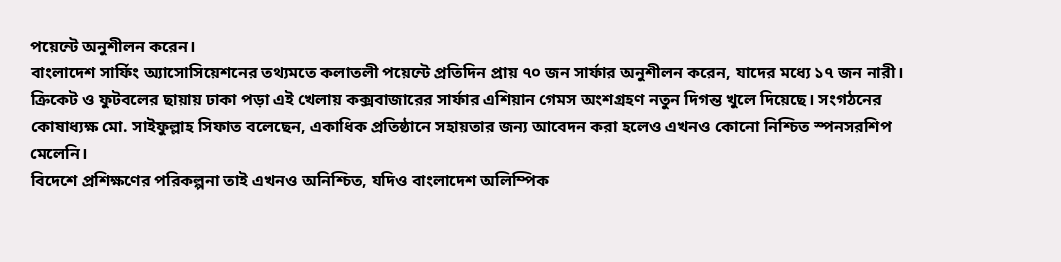পয়েন্টে অনুশীলন করেন।
বাংলাদেশ সার্ফিং অ্যাসোসিয়েশনের তথ্যমতে কলাতলী পয়েন্টে প্রতিদিন প্রায় ৭০ জন সার্ফার অনুশীলন করেন, যাদের মধ্যে ১৭ জন নারী। ক্রিকেট ও ফুটবলের ছায়ায় ঢাকা পড়া এই খেলায় কক্সবাজারের সার্ফার এশিয়ান গেমস অংশগ্রহণ নতুন দিগন্ত খুলে দিয়েছে। সংগঠনের কোষাধ্যক্ষ মো. সাইফুল্লাহ সিফাত বলেছেন, একাধিক প্রতিষ্ঠানে সহায়তার জন্য আবেদন করা হলেও এখনও কোনো নিশ্চিত স্পনসরশিপ মেলেনি।
বিদেশে প্রশিক্ষণের পরিকল্পনা তাই এখনও অনিশ্চিত, যদিও বাংলাদেশ অলিম্পিক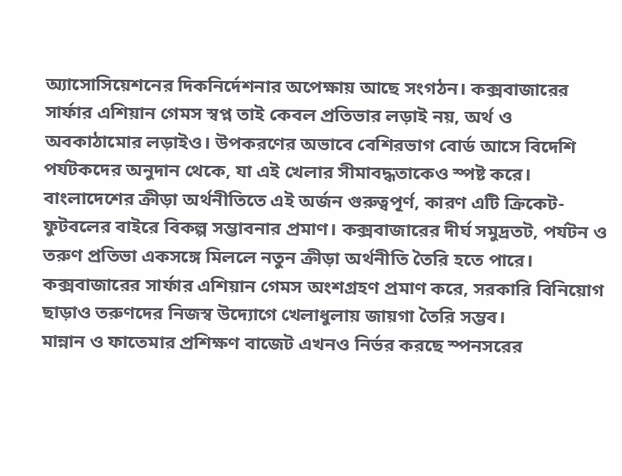অ্যাসোসিয়েশনের দিকনির্দেশনার অপেক্ষায় আছে সংগঠন। কক্সবাজারের সার্ফার এশিয়ান গেমস স্বপ্ন তাই কেবল প্রতিভার লড়াই নয়, অর্থ ও অবকাঠামোর লড়াইও। উপকরণের অভাবে বেশিরভাগ বোর্ড আসে বিদেশি পর্যটকদের অনুদান থেকে, যা এই খেলার সীমাবদ্ধতাকেও স্পষ্ট করে।
বাংলাদেশের ক্রীড়া অর্থনীতিতে এই অর্জন গুরুত্বপূর্ণ, কারণ এটি ক্রিকেট-ফুটবলের বাইরে বিকল্প সম্ভাবনার প্রমাণ। কক্সবাজারের দীর্ঘ সমুদ্রতট, পর্যটন ও তরুণ প্রতিভা একসঙ্গে মিললে নতুন ক্রীড়া অর্থনীতি তৈরি হতে পারে। কক্সবাজারের সার্ফার এশিয়ান গেমস অংশগ্রহণ প্রমাণ করে, সরকারি বিনিয়োগ ছাড়াও তরুণদের নিজস্ব উদ্যোগে খেলাধুলায় জায়গা তৈরি সম্ভব।
মান্নান ও ফাতেমার প্রশিক্ষণ বাজেট এখনও নির্ভর করছে স্পনসরের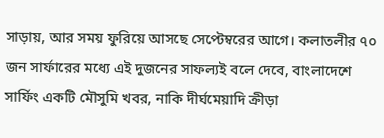সাড়ায়, আর সময় ফুরিয়ে আসছে সেপ্টেম্বরের আগে। কলাতলীর ৭০ জন সার্ফারের মধ্যে এই দুজনের সাফল্যই বলে দেবে, বাংলাদেশে সার্ফিং একটি মৌসুমি খবর, নাকি দীর্ঘমেয়াদি ক্রীড়া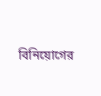বিনিয়োগের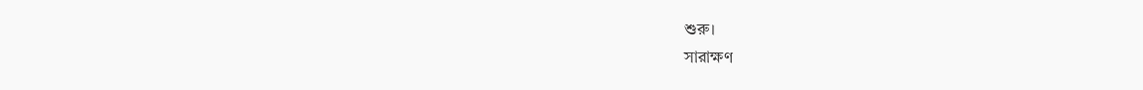শুরু।
সারাক্ষণ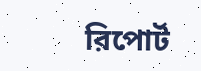রিপোর্ট